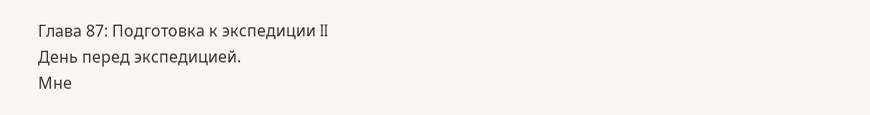Глава 87: Подготовка к экспедиции II
День перед экспедицией.
Мне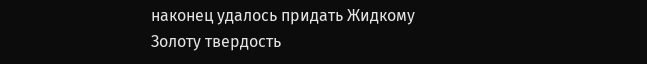наконец удалось придать Жидкому Золоту твердость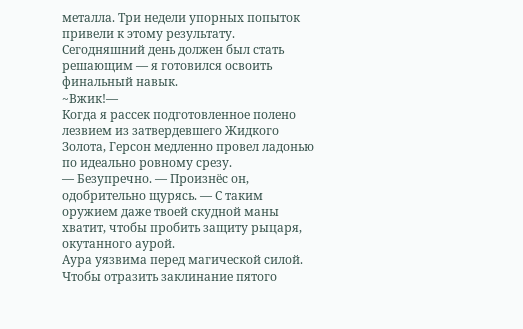металла. Три недели упорных попыток привели к этому результату. Сегодняшний день должен был стать решающим — я готовился освоить финальный навык.
~Вжик!—
Когда я рассек подготовленное полено лезвием из затвердевшего Жидкого Золота, Герсон медленно провел ладонью по идеально ровному срезу.
— Безупречно. — Произнёс он, одобрительно щурясь. — С таким оружием даже твоей скудной маны хватит, чтобы пробить защиту рыцаря, окутанного аурой.
Аура уязвима перед магической силой. Чтобы отразить заклинание пятого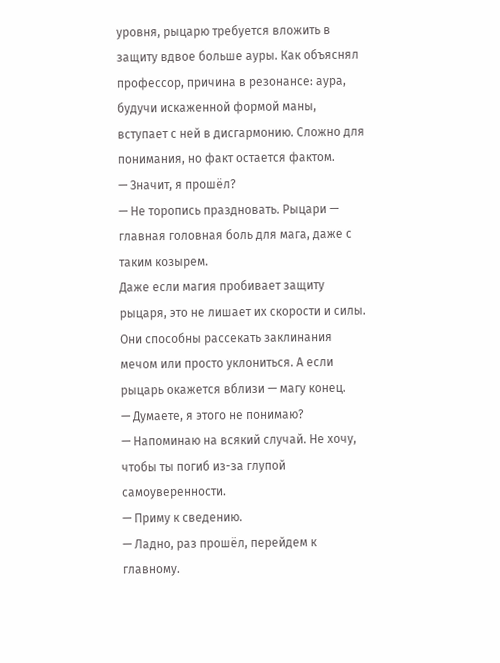уровня, рыцарю требуется вложить в защиту вдвое больше ауры. Как объяснял профессор, причина в резонансе: аура, будучи искаженной формой маны, вступает с ней в дисгармонию. Сложно для понимания, но факт остается фактом.
— Значит, я прошёл?
— Не торопись праздновать. Рыцари — главная головная боль для мага, даже с таким козырем.
Даже если магия пробивает защиту рыцаря, это не лишает их скорости и силы. Они способны рассекать заклинания мечом или просто уклониться. А если рыцарь окажется вблизи — магу конец.
— Думаете, я этого не понимаю?
— Напоминаю на всякий случай. Не хочу, чтобы ты погиб из-за глупой самоуверенности.
— Приму к сведению.
— Ладно, раз прошёл, перейдем к главному.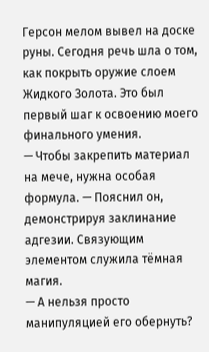Герсон мелом вывел на доске руны. Сегодня речь шла о том, как покрыть оружие слоем Жидкого Золота. Это был первый шаг к освоению моего финального умения.
— Чтобы закрепить материал на мече, нужна особая формула. — Пояснил он, демонстрируя заклинание адгезии. Связующим элементом служила тёмная магия.
— А нельзя просто манипуляцией его обернуть?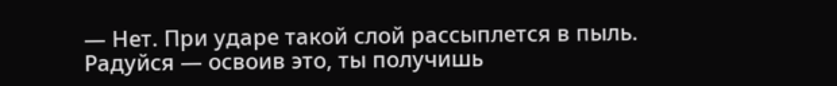— Нет. При ударе такой слой рассыплется в пыль. Радуйся — освоив это, ты получишь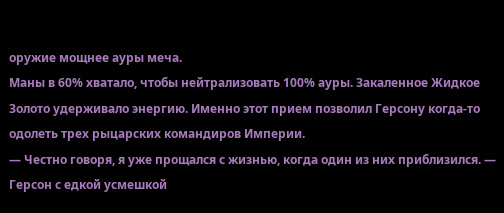оружие мощнее ауры меча.
Маны в 60% хватало, чтобы нейтрализовать 100% ауры. Закаленное Жидкое Золото удерживало энергию. Именно этот прием позволил Герсону когда-то одолеть трех рыцарских командиров Империи.
— Честно говоря, я уже прощался с жизнью, когда один из них приблизился. — Герсон с едкой усмешкой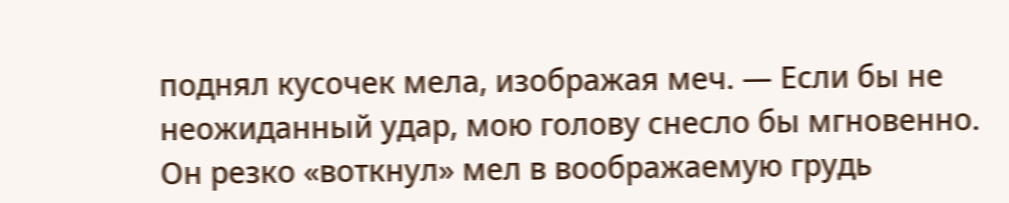поднял кусочек мела, изображая меч. — Если бы не неожиданный удар, мою голову снесло бы мгновенно.
Он резко «воткнул» мел в воображаемую грудь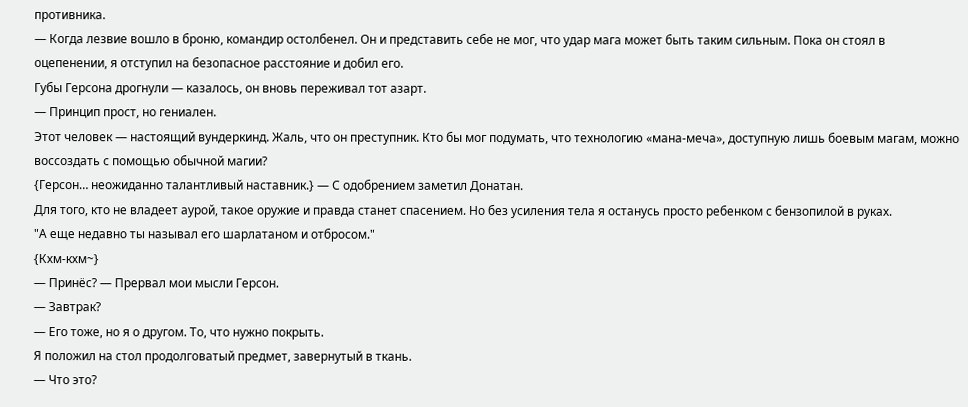противника.
— Когда лезвие вошло в броню, командир остолбенел. Он и представить себе не мог, что удар мага может быть таким сильным. Пока он стоял в оцепенении, я отступил на безопасное расстояние и добил его.
Губы Герсона дрогнули — казалось, он вновь переживал тот азарт.
— Принцип прост, но гениален.
Этот человек — настоящий вундеркинд. Жаль, что он преступник. Кто бы мог подумать, что технологию «мана-меча», доступную лишь боевым магам, можно воссоздать с помощью обычной магии?
{Герсон… неожиданно талантливый наставник.} — С одобрением заметил Донатан.
Для того, кто не владеет аурой, такое оружие и правда станет спасением. Но без усиления тела я останусь просто ребенком с бензопилой в руках.
"А еще недавно ты называл его шарлатаном и отбросом."
{Кхм-кхм~}
— Принёс? — Прервал мои мысли Герсон.
— Завтрак?
— Его тоже, но я о другом. То, что нужно покрыть.
Я положил на стол продолговатый предмет, завернутый в ткань.
— Что это?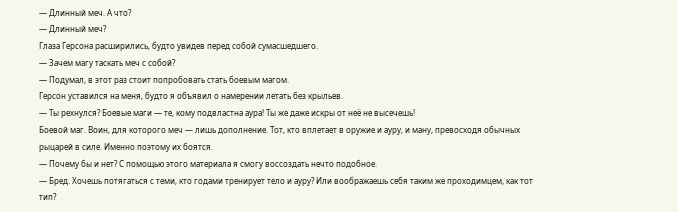— Длинный меч. А что?
— Длинный меч?
Глаза Герсона расширились, будто увидев перед собой сумасшедшего.
— Зачем магу таскать меч с собой?
— Подумал, в этот раз стоит попробовать стать боевым магом.
Герсон уставился на меня, будто я объявил о намерении летать без крыльев.
— Ты рехнулся? Боевые маги — те, кому подвластна аура! Ты же даже искры от неё не высечешь!
Боевой маг. Воин, для которого меч — лишь дополнение. Тот, кто вплетает в оружие и ауру, и ману, превосходя обычных рыцарей в силе. Именно поэтому их боятся.
— Почему бы и нет? С помощью этого материала я смогу воссоздать нечто подобное.
— Бред. Хочешь потягаться с теми, кто годами тренирует тело и ауру? Или воображаешь себя таким же проходимцем, как тот тип?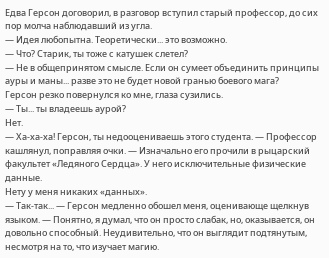Едва Герсон договорил, в разговор вступил старый профессор, до сих пор молча наблюдавший из угла.
— Идея любопытна. Теоретически... это возможно.
— Что? Старик, ты тоже с катушек слетел?
— Не в общепринятом смысле. Если он сумеет объединить принципы ауры и маны... разве это не будет новой гранью боевого мага?
Герсон резко повернулся ко мне, глаза сузились.
— Ты... ты владеешь аурой?
Нет.
— Ха-ха-ха! Герсон, ты недооцениваешь этого студента. — Профессор кашлянул, поправляя очки. — Изначально его прочили в рыцарский факультет «Ледяного Сердца». У него исключительные физические данные.
Нету у меня никаких «данных».
— Так-так... — Герсон медленно обошел меня, оценивающе щелкнув языком. — Понятно, я думал, что он просто слабак, но, оказывается, он довольно способный. Неудивительно, что он выглядит подтянутым, несмотря на то, что изучает магию.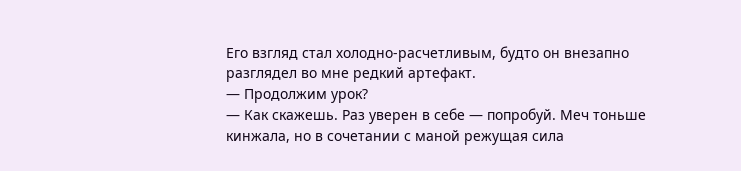Его взгляд стал холодно-расчетливым, будто он внезапно разглядел во мне редкий артефакт.
— Продолжим урок?
— Как скажешь. Раз уверен в себе — попробуй. Меч тоньше кинжала, но в сочетании с маной режущая сила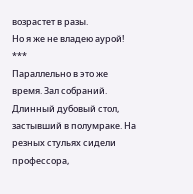возрастет в разы.
Но я же не владею аурой!
***
Параллельно в это же время. Зал собраний.
Длинный дубовый стол, застывший в полумраке. На резных стульях сидели профессора,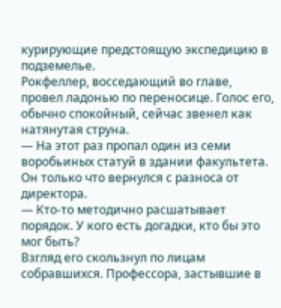курирующие предстоящую экспедицию в подземелье.
Рокфеллер, восседающий во главе, провел ладонью по переносице. Голос его, обычно спокойный, сейчас звенел как натянутая струна.
— На этот раз пропал один из семи воробьиных статуй в здании факультета.
Он только что вернулся с разноса от директора.
— Кто-то методично расшатывает порядок. У кого есть догадки, кто бы это мог быть?
Взгляд его скользнул по лицам собравшихся. Профессора, застывшие в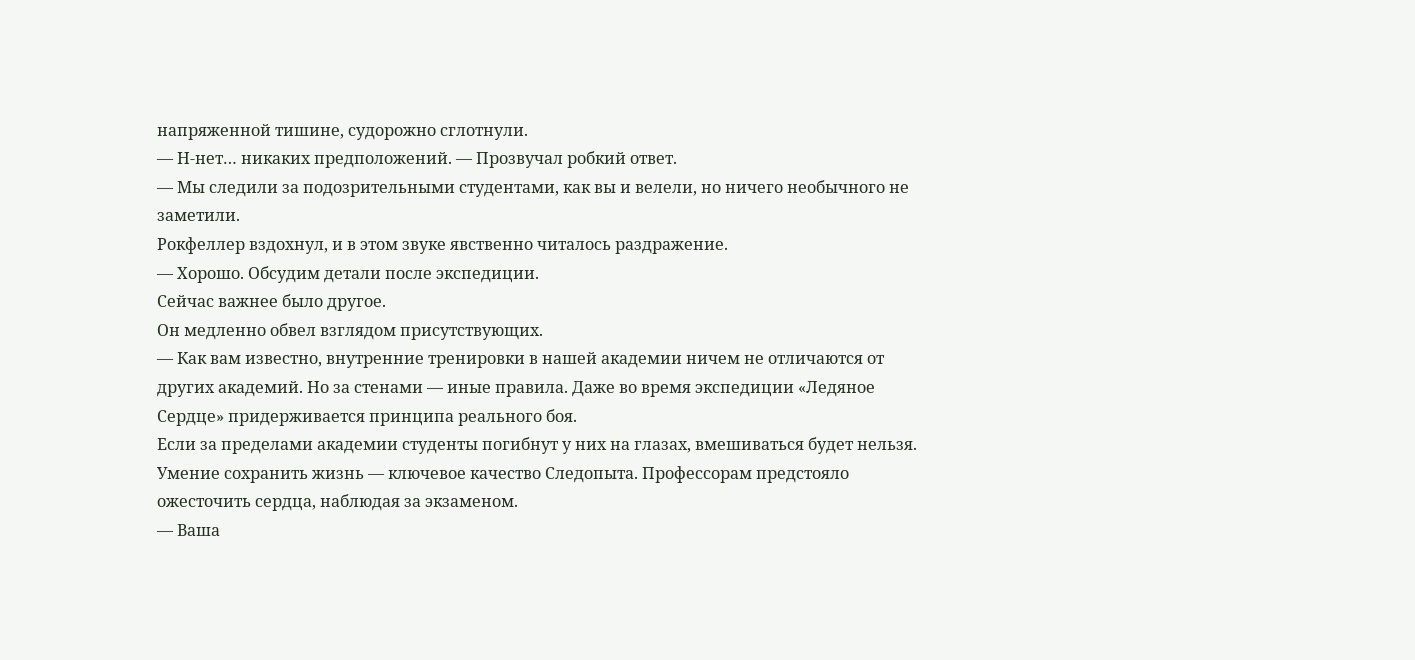напряженной тишине, судорожно сглотнули.
— Н-нет… никаких предположений. — Прозвучал робкий ответ.
— Мы следили за подозрительными студентами, как вы и велели, но ничего необычного не заметили.
Рокфеллер вздохнул, и в этом звуке явственно читалось раздражение.
— Хорошо. Обсудим детали после экспедиции.
Сейчас важнее было другое.
Он медленно обвел взглядом присутствующих.
— Как вам известно, внутренние тренировки в нашей академии ничем не отличаются от других академий. Но за стенами — иные правила. Даже во время экспедиции «Ледяное Сердце» придерживается принципа реального боя.
Если за пределами академии студенты погибнут у них на глазах, вмешиваться будет нельзя. Умение сохранить жизнь — ключевое качество Следопыта. Профессорам предстояло ожесточить сердца, наблюдая за экзаменом.
— Ваша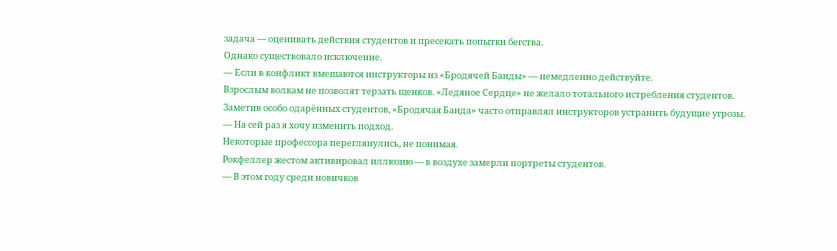задача — оценивать действия студентов и пресекать попытки бегства.
Однако существовало исключение.
— Если в конфликт вмешаются инструкторы из «Бродячей Банды» — немедленно действуйте.
Взрослым волкам не позволят терзать щенков. «Ледяное Сердце» не желало тотального истребления студентов. Заметив особо одарённых студентов, «Бродячая Банда» часто отправлял инструкторов устранить будущие угрозы.
— На сей раз я хочу изменить подход.
Некоторые профессора переглянулись, не понимая.
Рокфеллер жестом активировал иллюзию — в воздухе замерли портреты студентов.
— В этом году среди новичков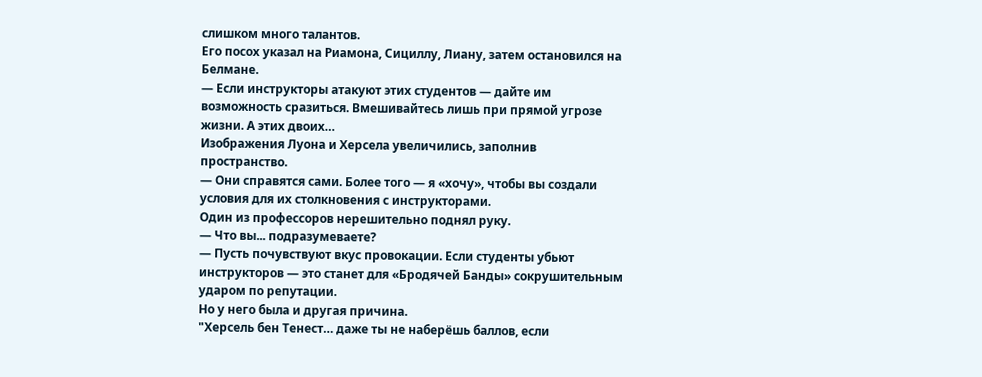слишком много талантов.
Его посох указал на Риамона, Сициллу, Лиану, затем остановился на Белмане.
— Если инструкторы атакуют этих студентов — дайте им возможность сразиться. Вмешивайтесь лишь при прямой угрозе жизни. А этих двоих…
Изображения Луона и Херсела увеличились, заполнив пространство.
— Они справятся сами. Более того — я «хочу», чтобы вы создали условия для их столкновения с инструкторами.
Один из профессоров нерешительно поднял руку.
— Что вы... подразумеваете?
— Пусть почувствуют вкус провокации. Если студенты убьют инструкторов — это станет для «Бродячей Банды» сокрушительным ударом по репутации.
Но у него была и другая причина.
"Херсель бен Тенест… даже ты не наберёшь баллов, если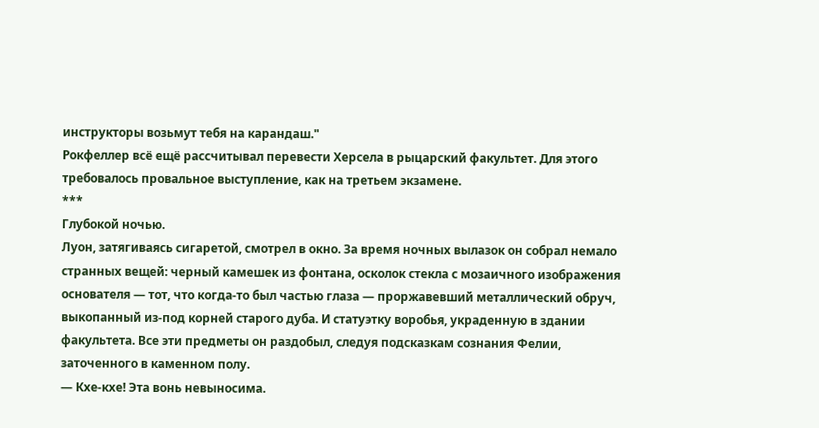инструкторы возьмут тебя на карандаш."
Рокфеллер всё ещё рассчитывал перевести Херсела в рыцарский факультет. Для этого требовалось провальное выступление, как на третьем экзамене.
***
Глубокой ночью.
Луон, затягиваясь сигаретой, смотрел в окно. За время ночных вылазок он собрал немало странных вещей: черный камешек из фонтана, осколок стекла с мозаичного изображения основателя — тот, что когда-то был частью глаза — проржавевший металлический обруч, выкопанный из-под корней старого дуба. И статуэтку воробья, украденную в здании факультета. Все эти предметы он раздобыл, следуя подсказкам сознания Фелии, заточенного в каменном полу.
— Кхе-кхе! Эта вонь невыносима.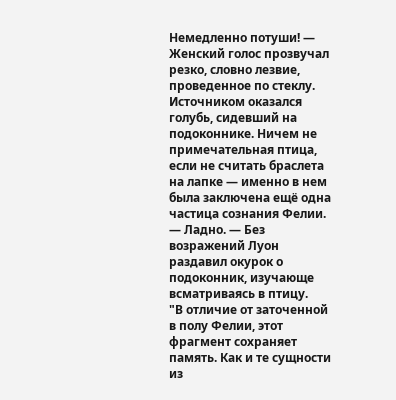Немедленно потуши! — Женский голос прозвучал резко, словно лезвие, проведенное по стеклу.
Источником оказался голубь, сидевший на подоконнике. Ничем не примечательная птица, если не считать браслета на лапке — именно в нем была заключена ещё одна частица сознания Фелии.
— Ладно. — Без возражений Луон раздавил окурок о подоконник, изучающе всматриваясь в птицу.
"В отличие от заточенной в полу Фелии, этот фрагмент сохраняет память. Как и те сущности из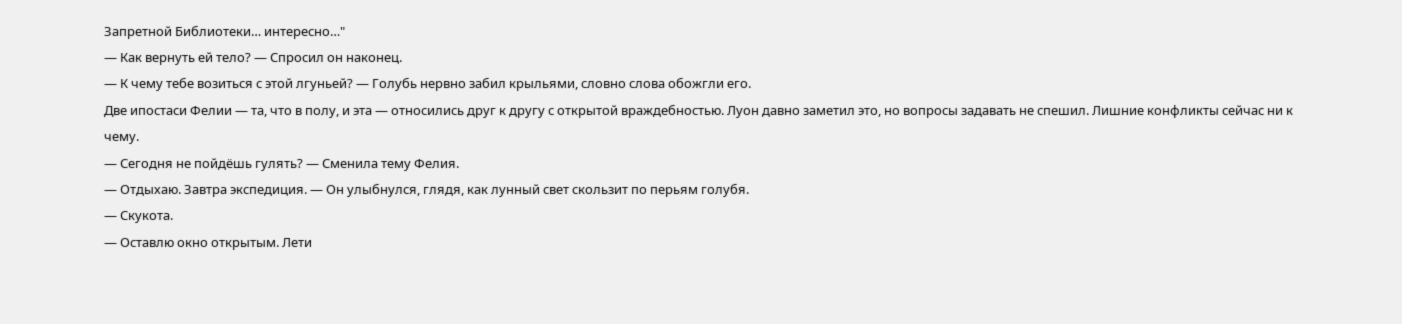Запретной Библиотеки… интересно…"
— Как вернуть ей тело? — Спросил он наконец.
— К чему тебе возиться с этой лгуньей? — Голубь нервно забил крыльями, словно слова обожгли его.
Две ипостаси Фелии — та, что в полу, и эта — относились друг к другу с открытой враждебностью. Луон давно заметил это, но вопросы задавать не спешил. Лишние конфликты сейчас ни к чему.
— Сегодня не пойдёшь гулять? — Сменила тему Фелия.
— Отдыхаю. Завтра экспедиция. — Он улыбнулся, глядя, как лунный свет скользит по перьям голубя.
— Скукота.
— Оставлю окно открытым. Лети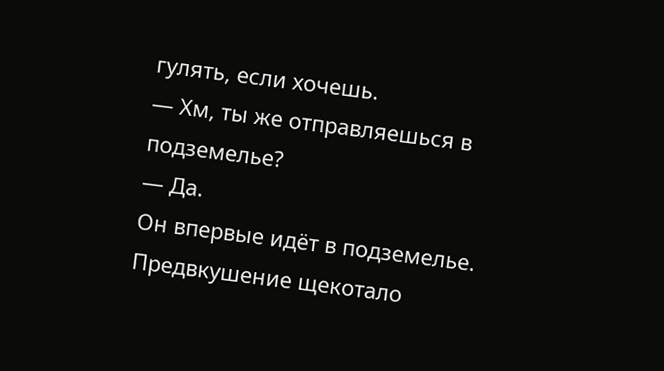гулять, если хочешь.
— Хм, ты же отправляешься в подземелье?
— Да.
Он впервые идёт в подземелье. Предвкушение щекотало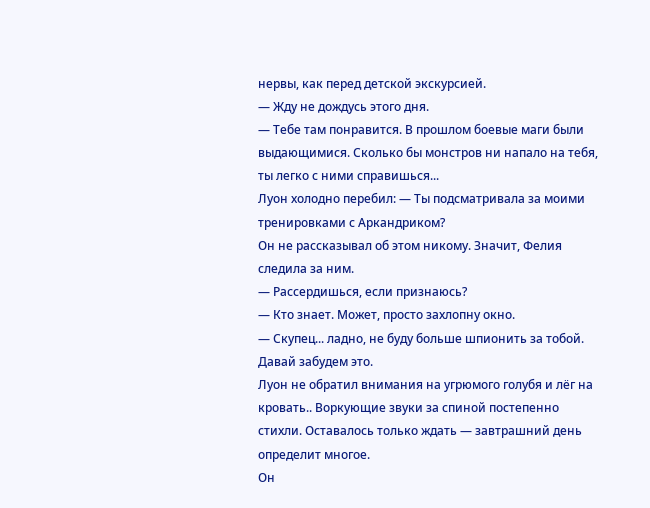нервы, как перед детской экскурсией.
— Жду не дождусь этого дня.
— Тебе там понравится. В прошлом боевые маги были выдающимися. Сколько бы монстров ни напало на тебя, ты легко с ними справишься...
Луон холодно перебил: — Ты подсматривала за моими тренировками с Аркандриком?
Он не рассказывал об этом никому. Значит, Фелия следила за ним.
— Рассердишься, если признаюсь?
— Кто знает. Может, просто захлопну окно.
— Скупец... ладно, не буду больше шпионить за тобой. Давай забудем это.
Луон не обратил внимания на угрюмого голубя и лёг на кровать.. Воркующие звуки за спиной постепенно стихли. Оставалось только ждать — завтрашний день определит многое.
Он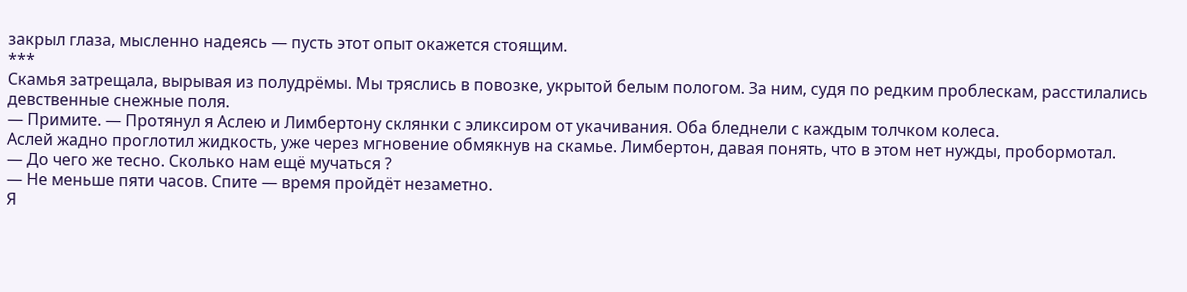закрыл глаза, мысленно надеясь — пусть этот опыт окажется стоящим.
***
Скамья затрещала, вырывая из полудрёмы. Мы тряслись в повозке, укрытой белым пологом. За ним, судя по редким проблескам, расстилались девственные снежные поля.
— Примите. — Протянул я Аслею и Лимбертону склянки с эликсиром от укачивания. Оба бледнели с каждым толчком колеса.
Аслей жадно проглотил жидкость, уже через мгновение обмякнув на скамье. Лимбертон, давая понять, что в этом нет нужды, пробормотал.
— До чего же тесно. Сколько нам ещё мучаться ?
— Не меньше пяти часов. Спите — время пройдёт незаметно.
Я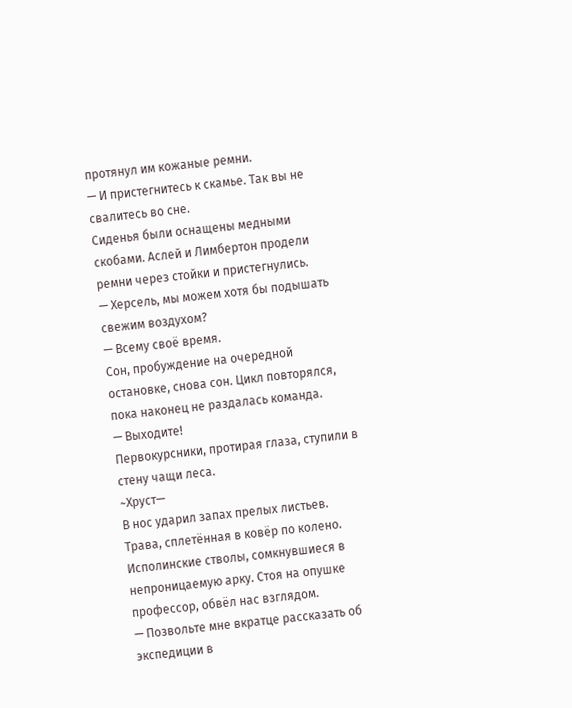протянул им кожаные ремни.
— И пристегнитесь к скамье. Так вы не свалитесь во сне.
Сиденья были оснащены медными скобами. Аслей и Лимбертон продели ремни через стойки и пристегнулись.
— Херсель, мы можем хотя бы подышать свежим воздухом?
— Всему своё время.
Сон, пробуждение на очередной остановке, снова сон. Цикл повторялся, пока наконец не раздалась команда.
— Выходите!
Первокурсники, протирая глаза, ступили в стену чащи леса.
~Хруст—
В нос ударил запах прелых листьев. Трава, сплетённая в ковёр по колено. Исполинские стволы, сомкнувшиеся в непроницаемую арку. Стоя на опушке профессор, обвёл нас взглядом.
— Позвольте мне вкратце рассказать об экспедиции в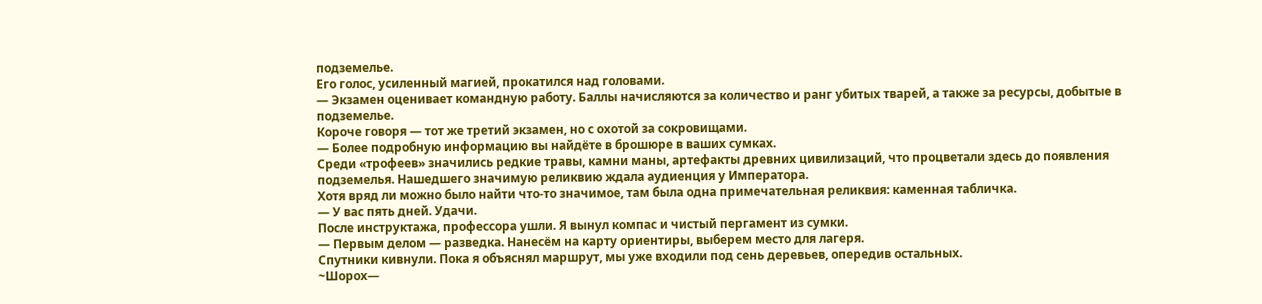подземелье.
Его голос, усиленный магией, прокатился над головами.
— Экзамен оценивает командную работу. Баллы начисляются за количество и ранг убитых тварей, а также за ресурсы, добытые в подземелье.
Короче говоря — тот же третий экзамен, но с охотой за сокровищами.
— Более подробную информацию вы найдёте в брошюре в ваших сумках.
Среди «трофеев» значились редкие травы, камни маны, артефакты древних цивилизаций, что процветали здесь до появления подземелья. Нашедшего значимую реликвию ждала аудиенция у Императора.
Хотя вряд ли можно было найти что-то значимое, там была одна примечательная реликвия: каменная табличка.
— У вас пять дней. Удачи.
После инструктажа, профессора ушли. Я вынул компас и чистый пергамент из сумки.
— Первым делом — разведка. Нанесём на карту ориентиры, выберем место для лагеря.
Спутники кивнули. Пока я объяснял маршрут, мы уже входили под сень деревьев, опередив остальных.
~Шорох—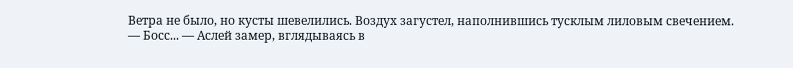Ветра не было, но кусты шевелились. Воздух загустел, наполнившись тусклым лиловым свечением.
— Босс... — Аслей замер, вглядываясь в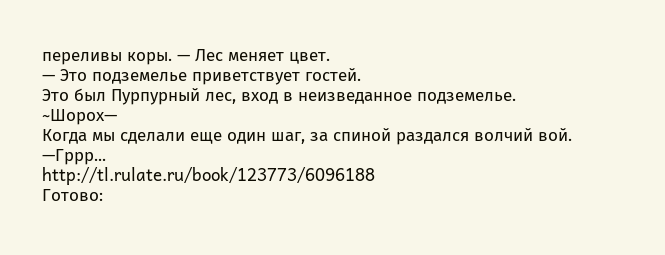переливы коры. — Лес меняет цвет.
— Это подземелье приветствует гостей.
Это был Пурпурный лес, вход в неизведанное подземелье.
~Шорох—
Когда мы сделали еще один шаг, за спиной раздался волчий вой.
—Гррр...
http://tl.rulate.ru/book/123773/6096188
Готово: